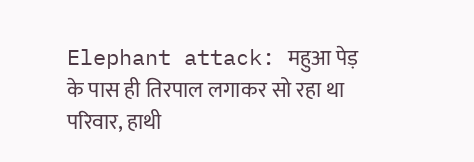Elephant attack: महुआ पेड़ के पास ही तिरपाल लगाकर सो रहा था परिवार, हाथी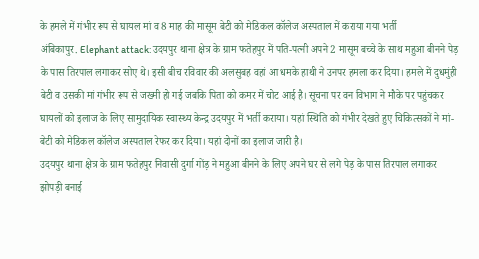के हमले में गंभीर रूप से घायल मां व 8 माह की मासूम बेटी को मेडिकल कॉलेज अस्पताल में कराया गया भर्ती
अंबिकापुर. Elephant attack: उदयपुर थाना क्षेत्र के ग्राम फतेहपुर में पति-पत्नी अपने 2 मासूम बच्चे के साथ महुआ बीनने पेड़ के पास तिरपाल लगाकर सोए थे। इसी बीच रविवार की अलसुबह वहां आ धमके हाथी ने उनपर हमला कर दिया। हमले में दुधमुंही बेटी व उसकी मां गंभीर रूप से जख्मी हो गई जबकि पिता को कमर में चोट आई है। सूचना पर वन विभाग ने मौके पर पहुंचकर घायलों को इलाज के लिए सामुदायिक स्वास्थ्य केन्द्र उदयपुर में भर्ती कराया। यहां स्थिति को गंभीर देखते हुए चिकित्सकों ने मां-बेटी को मेडिकल कॉलेज अस्पताल रेफर कर दिया। यहां दोनों का इलाज जारी है।
उदयपुर थाना क्षेत्र के ग्राम फतेहपुर निवासी दुर्गा गोंड़ ने महुआ बीनने के लिए अपने घर से लगे पेड़ के पास तिरपाल लगाकर झोपड़ी बनाई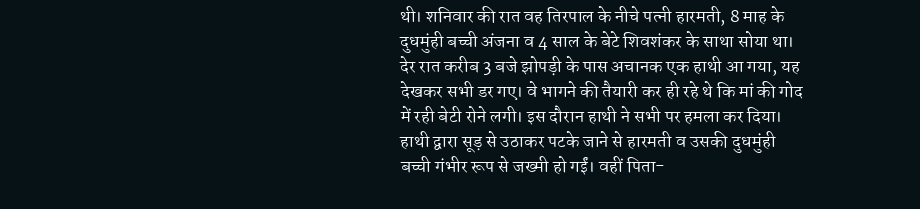थी। शनिवार की रात वह तिरपाल के नीचे पत्नी हारमती, 8 माह के दुधमुंही बच्ची अंजना व 4 साल के बेटे शिवशंकर के साथा सोया था।
देर रात करीब 3 बजे झोपड़ी के पास अचानक एक हाथी आ गया, यह देखकर सभी डर गए। वे भागने की तैयारी कर ही रहे थे कि मां की गोद में रही बेटी रोने लगी। इस दौरान हाथी ने सभी पर हमला कर दिया।
हाथी द्वारा सूड़ से उठाकर पटके जाने से हारमती व उसकी दुधमुंही बच्ची गंभीर रूप से जख्मी हो गईं। वहीं पिता-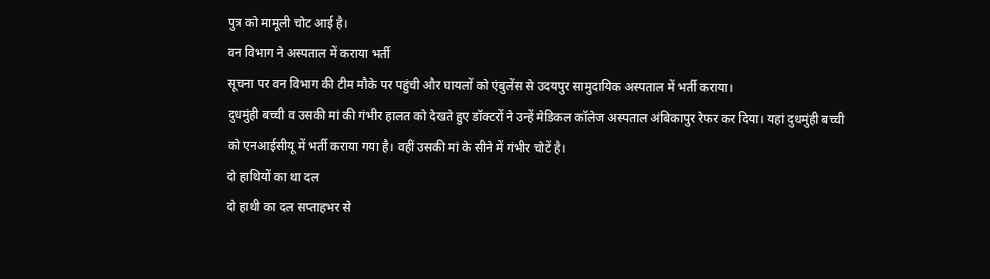पुत्र को मामूली चोट आई है।
वन विभाग ने अस्पताल में कराया भर्ती
सूचना पर वन विभाग की टीम मौके पर पहुंची और घायलों को एंबुलेंस से उदयपुर सामुदायिक अस्पताल में भर्ती कराया।
दुधमुंही बच्ची व उसकी मां की गंभीर हालत को देखते हुए डॉक्टरों ने उन्हें मेडिकल कॉलेज अस्पताल अंबिकापुर रेफर कर दिया। यहां दुधमुंही बच्ची को एनआईसीयू में भर्ती कराया गया है। वहीं उसकी मां के सीने में गंभीर चोटें है।
दो हाथियों का था दल
दो हाथी का दल सप्ताहभर से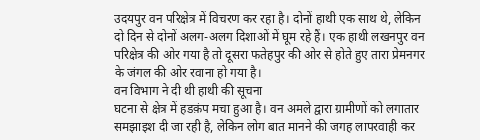उदयपुर वन परिक्षेत्र में विचरण कर रहा है। दोनों हाथी एक साथ थे, लेकिन दो दिन से दोनों अलग-अलग दिशाओं में घूम रहे हैं। एक हाथी लखनपुर वन परिक्षेत्र की ओर गया है तो दूसरा फतेहपुर की ओर से होते हुए तारा प्रेमनगर के जंगल की ओर रवाना हो गया है।
वन विभाग ने दी थी हाथी की सूचना
घटना से क्षेत्र में हडक़ंप मचा हुआ है। वन अमले द्वारा ग्रामीणों को लगातार समझाइश दी जा रही है, लेकिन लोग बात मानने की जगह लापरवाही कर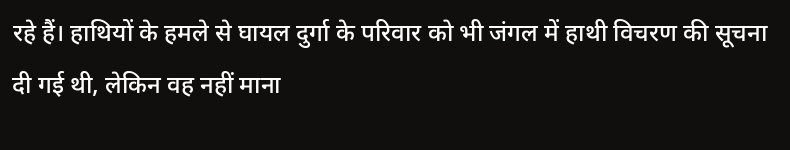रहे हैं। हाथियों के हमले से घायल दुर्गा के परिवार को भी जंगल में हाथी विचरण की सूचना दी गई थी, लेकिन वह नहीं माना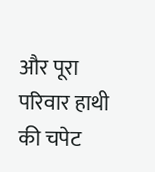और पूरा परिवार हाथी की चपेट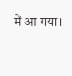में आ गया।